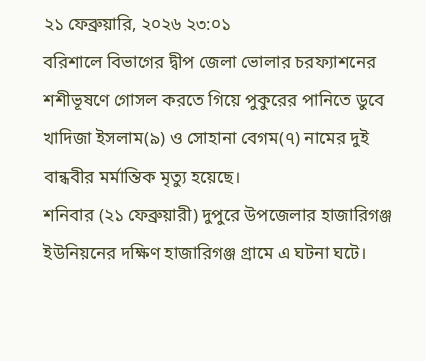২১ ফেব্রুয়ারি, ২০২৬ ২৩:০১
বরিশালে বিভাগের দ্বীপ জেলা ভোলার চরফ্যাশনের শশীভূষণে গোসল করতে গিয়ে পুকুরের পানিতে ডুবে খাদিজা ইসলাম(৯) ও সোহানা বেগম(৭) নামের দুই বান্ধবীর মর্মান্তিক মৃত্যু হয়েছে।
শনিবার (২১ ফেব্রুয়ারী) দুপুরে উপজেলার হাজারিগঞ্জ ইউনিয়নের দক্ষিণ হাজারিগঞ্জ গ্রামে এ ঘটনা ঘটে।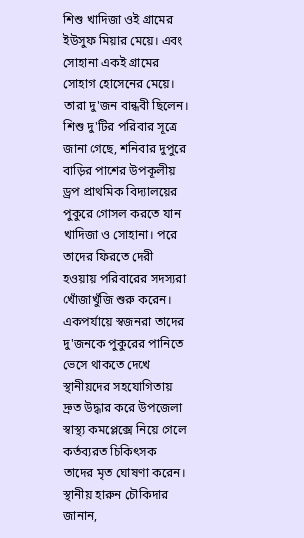শিশু খাদিজা ওই গ্রামের ইউসুফ মিয়ার মেয়ে। এবং সোহানা একই গ্রামের সোহাগ হোসেনের মেয়ে। তারা দু'জন বান্ধবী ছিলেন।
শিশু দু'টির পরিবার সূত্রে জানা গেছে, শনিবার দুপুরে বাড়ির পাশের উপকূলীয় ড্রপ প্রাথমিক বিদ্যালয়ের পুকুরে গোসল করতে যান খাদিজা ও সোহানা। পরে তাদের ফিরতে দেরী হওয়ায় পরিবারের সদস্যরা খোঁজাখুঁজি শুরু করেন। একপর্যায়ে স্বজনরা তাদের দু'জনকে পুকুরের পানিতে ভেসে থাকতে দেখে স্থানীয়দের সহযোগিতায় দ্রুত উদ্ধার করে উপজেলা স্বাস্থ্য কমপ্লেক্সে নিয়ে গেলে কর্তব্যরত চিকিৎসক তাদের মৃত ঘোষণা করেন।
স্থানীয় হারুন চৌকিদার জানান,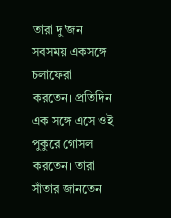তারা দু'জন সবসময় একসঙ্গে চলাফেরা করতেন। প্রতিদিন এক সঙ্গে এসে ওই পুকুরে গোসল করতেন। তারা সাঁতার জানতেন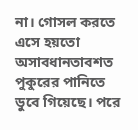না। গোসল করতে এসে হয়তো অসাবধানতাবশত পুকুরের পানিতে ডুবে গিয়েছে। পরে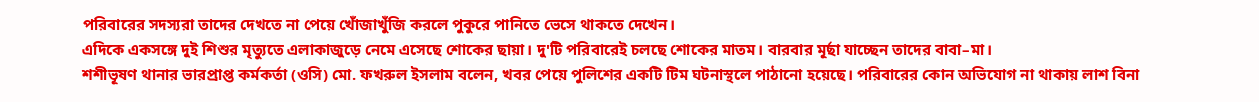পরিবারের সদস্যরা তাদের দেখতে না পেয়ে খোঁজাখুঁজি করলে পুকুরে পানিতে ভেসে থাকতে দেখেন।
এদিকে একসঙ্গে দুই শিশুর মৃত্যুতে এলাকাজুড়ে নেমে এসেছে শোকের ছায়া। দু'টি পরিবারেই চলছে শোকের মাতম। বারবার মূর্ছা যাচ্ছেন তাদের বাবা–মা।
শশীভূষণ থানার ভারপ্রাপ্ত কর্মকর্তা (ওসি) মো. ফখরুল ইসলাম বলেন, খবর পেয়ে পুলিশের একটি টিম ঘটনাস্থলে পাঠানো হয়েছে। পরিবারের কোন অভিযোগ না থাকায় লাশ বিনা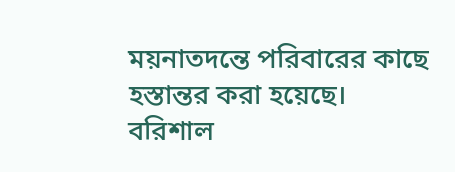ময়নাতদন্তে পরিবারের কাছে হস্তান্তর করা হয়েছে।
বরিশাল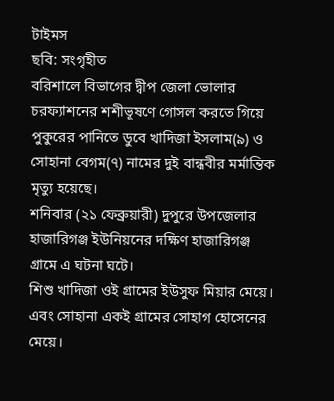টাইমস
ছবি: সংগৃহীত
বরিশালে বিভাগের দ্বীপ জেলা ভোলার চরফ্যাশনের শশীভূষণে গোসল করতে গিয়ে পুকুরের পানিতে ডুবে খাদিজা ইসলাম(৯) ও সোহানা বেগম(৭) নামের দুই বান্ধবীর মর্মান্তিক মৃত্যু হয়েছে।
শনিবার (২১ ফেব্রুয়ারী) দুপুরে উপজেলার হাজারিগঞ্জ ইউনিয়নের দক্ষিণ হাজারিগঞ্জ গ্রামে এ ঘটনা ঘটে।
শিশু খাদিজা ওই গ্রামের ইউসুফ মিয়ার মেয়ে। এবং সোহানা একই গ্রামের সোহাগ হোসেনের মেয়ে।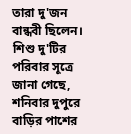তারা দু'জন বান্ধবী ছিলেন।
শিশু দু'টির পরিবার সূত্রে জানা গেছে, শনিবার দুপুরে বাড়ির পাশের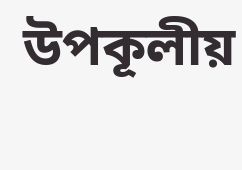উপকূলীয়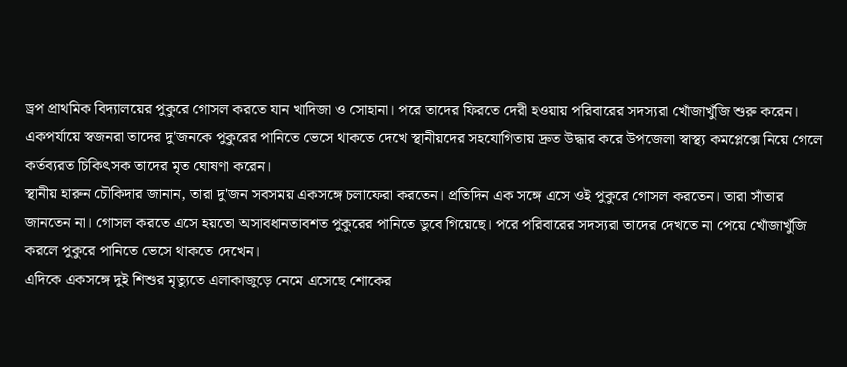ড্রপ প্রাথমিক বিদ্যালয়ের পুকুরে গোসল করতে যান খাদিজা ও সোহানা। পরে তাদের ফিরতে দেরী হওয়ায় পরিবারের সদস্যরা খোঁজাখুঁজি শুরু করেন। একপর্যায়ে স্বজনরা তাদের দু'জনকে পুকুরের পানিতে ভেসে থাকতে দেখে স্থানীয়দের সহযোগিতায় দ্রুত উদ্ধার করে উপজেলা স্বাস্থ্য কমপ্লেক্সে নিয়ে গেলে কর্তব্যরত চিকিৎসক তাদের মৃত ঘোষণা করেন।
স্থানীয় হারুন চৌকিদার জানান, তারা দু'জন সবসময় একসঙ্গে চলাফেরা করতেন। প্রতিদিন এক সঙ্গে এসে ওই পুকুরে গোসল করতেন। তারা সাঁতার জানতেন না। গোসল করতে এসে হয়তো অসাবধানতাবশত পুকুরের পানিতে ডুবে গিয়েছে। পরে পরিবারের সদস্যরা তাদের দেখতে না পেয়ে খোঁজাখুঁজি করলে পুকুরে পানিতে ভেসে থাকতে দেখেন।
এদিকে একসঙ্গে দুই শিশুর মৃত্যুতে এলাকাজুড়ে নেমে এসেছে শোকের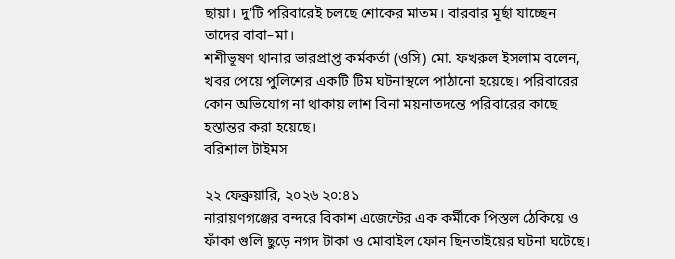ছায়া। দু'টি পরিবারেই চলছে শোকের মাতম। বারবার মূর্ছা যাচ্ছেন তাদের বাবা–মা।
শশীভূষণ থানার ভারপ্রাপ্ত কর্মকর্তা (ওসি) মো. ফখরুল ইসলাম বলেন, খবর পেয়ে পুলিশের একটি টিম ঘটনাস্থলে পাঠানো হয়েছে। পরিবারের কোন অভিযোগ না থাকায় লাশ বিনা ময়নাতদন্তে পরিবারের কাছে হস্তান্তর করা হয়েছে।
বরিশাল টাইমস

২২ ফেব্রুয়ারি, ২০২৬ ২০:৪১
নারায়ণগঞ্জের বন্দরে বিকাশ এজেন্টের এক কর্মীকে পিস্তল ঠেকিয়ে ও ফাঁকা গুলি ছুড়ে নগদ টাকা ও মোবাইল ফোন ছিনতাইয়ের ঘটনা ঘটেছে।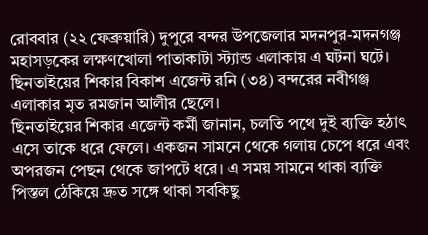রোববার (২২ ফেব্রুয়ারি) দুপুরে বন্দর উপজেলার মদনপুর-মদনগঞ্জ মহাসড়কের লক্ষণখোলা পাতাকাটা স্ট্যান্ড এলাকায় এ ঘটনা ঘটে। ছিনতাইয়ের শিকার বিকাশ এজেন্ট রনি (৩৪) বন্দরের নবীগঞ্জ এলাকার মৃত রমজান আলীর ছেলে।
ছিনতাইয়ের শিকার এজেন্ট কর্মী জানান, চলতি পথে দুই ব্যক্তি হঠাৎ এসে তাকে ধরে ফেলে। একজন সামনে থেকে গলায় চেপে ধরে এবং অপরজন পেছন থেকে জাপটে ধরে। এ সময় সামনে থাকা ব্যক্তি পিস্তল ঠেকিয়ে দ্রুত সঙ্গে থাকা সবকিছু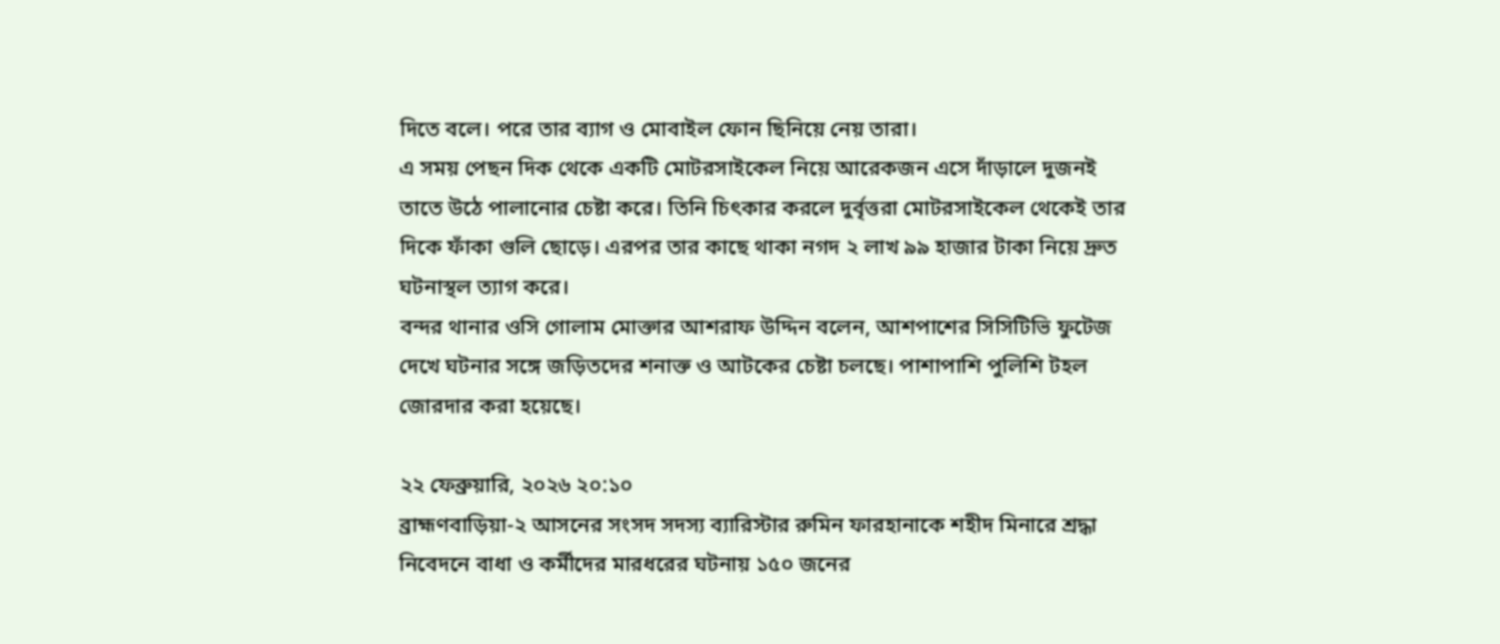দিতে বলে। পরে তার ব্যাগ ও মোবাইল ফোন ছিনিয়ে নেয় তারা।
এ সময় পেছন দিক থেকে একটি মোটরসাইকেল নিয়ে আরেকজন এসে দাঁড়ালে দুজনই তাতে উঠে পালানোর চেষ্টা করে। তিনি চিৎকার করলে দুর্বৃত্তরা মোটরসাইকেল থেকেই তার দিকে ফাঁকা গুলি ছোড়ে। এরপর তার কাছে থাকা নগদ ২ লাখ ৯৯ হাজার টাকা নিয়ে দ্রুত ঘটনাস্থল ত্যাগ করে।
বন্দর থানার ওসি গোলাম মোক্তার আশরাফ উদ্দিন বলেন, আশপাশের সিসিটিভি ফুটেজ দেখে ঘটনার সঙ্গে জড়িতদের শনাক্ত ও আটকের চেষ্টা চলছে। পাশাপাশি পুলিশি টহল জোরদার করা হয়েছে।

২২ ফেব্রুয়ারি, ২০২৬ ২০:১০
ব্রাহ্মণবাড়িয়া-২ আসনের সংসদ সদস্য ব্যারিস্টার রুমিন ফারহানাকে শহীদ মিনারে শ্রদ্ধা নিবেদনে বাধা ও কর্মীদের মারধরের ঘটনায় ১৫০ জনের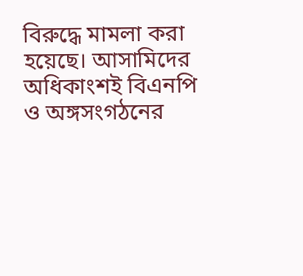বিরুদ্ধে মামলা করা হয়েছে। আসামিদের অধিকাংশই বিএনপি ও অঙ্গসংগঠনের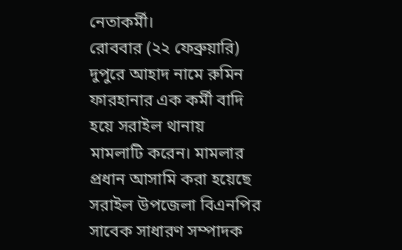নেতাকর্মী।
রোববার (২২ ফেব্রুয়ারি) দুপুরে আহাদ নামে রুমিন ফারহানার এক কর্মী বাদি হয়ে সরাইল থানায় মামলাটি করেন। মামলার প্রধান আসামি করা হয়েছে সরাইল উপজেলা বিএনপির সাবেক সাধারণ সম্পাদক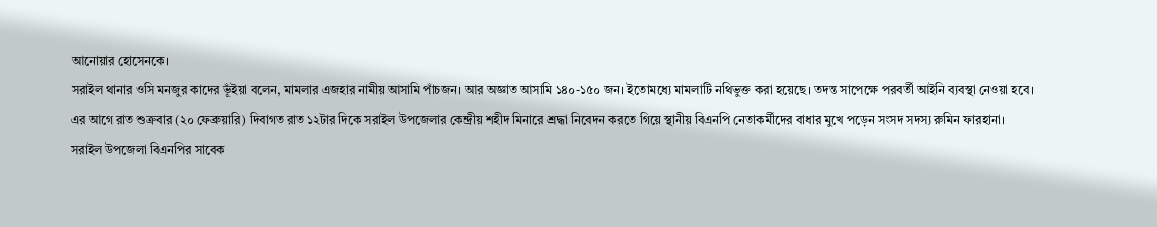আনোয়ার হোসেনকে।
সরাইল থানার ওসি মনজুর কাদের ভূঁইয়া বলেন, মামলার এজহার নামীয় আসামি পাঁচজন। আর অজ্ঞাত আসামি ১৪০-১৫০ জন। ইতোমধ্যে মামলাটি নথিভুক্ত করা হয়েছে। তদন্ত সাপেক্ষে পরবর্তী আইনি ব্যবস্থা নেওয়া হবে।
এর আগে রাত শুক্রবার (২০ ফেব্রুয়ারি) দিবাগত রাত ১২টার দিকে সরাইল উপজেলার কেন্দ্রীয় শহীদ মিনারে শ্রদ্ধা নিবেদন করতে গিয়ে স্থানীয় বিএনপি নেতাকর্মীদের বাধার মুখে পড়েন সংসদ সদস্য রুমিন ফারহানা।
সরাইল উপজেলা বিএনপির সাবেক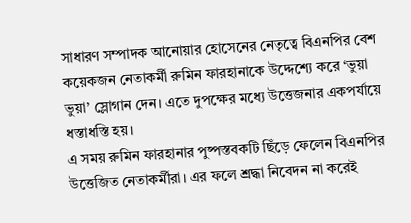সাধারণ সম্পাদক আনোয়ার হোসেনের নেতৃত্বে বিএনপির বেশ কয়েকজন নেতাকর্মী রুমিন ফারহানাকে উদ্দেশ্যে করে ‘ভুয়া ভুয়া’ স্লোগান দেন। এতে দুপক্ষের মধ্যে উত্তেজনার একপর্যায়ে ধস্তাধস্তি হয়।
এ সময় রুমিন ফারহানার পুষ্পস্তবকটি ছিঁড়ে ফেলেন বিএনপির উত্তেজিত নেতাকর্মীরা। এর ফলে শ্রদ্ধা নিবেদন না করেই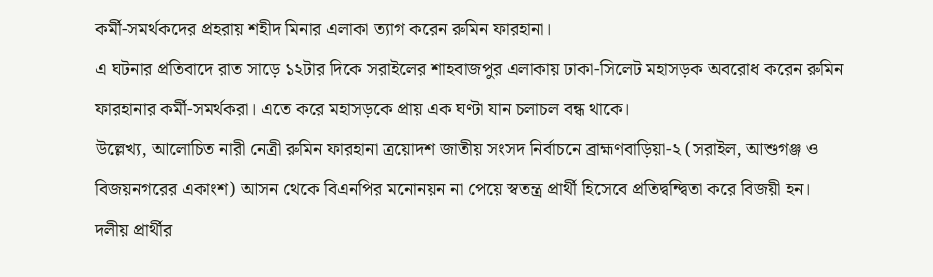কর্মী-সমর্থকদের প্রহরায় শহীদ মিনার এলাকা ত্যাগ করেন রুমিন ফারহানা।
এ ঘটনার প্রতিবাদে রাত সাড়ে ১২টার দিকে সরাইলের শাহবাজপুর এলাকায় ঢাকা-সিলেট মহাসড়ক অবরোধ করেন রুমিন ফারহানার কর্মী-সমর্থকরা। এতে করে মহাসড়কে প্রায় এক ঘণ্টা যান চলাচল বন্ধ থাকে।
উল্লেখ্য, আলোচিত নারী নেত্রী রুমিন ফারহানা ত্রয়োদশ জাতীয় সংসদ নির্বাচনে ব্রাহ্মণবাড়িয়া-২ (সরাইল, আশুগঞ্জ ও বিজয়নগরের একাংশ) আসন থেকে বিএনপির মনোনয়ন না পেয়ে স্বতন্ত্র প্রার্থী হিসেবে প্রতিদ্বন্দ্বিতা করে বিজয়ী হন। দলীয় প্রার্থীর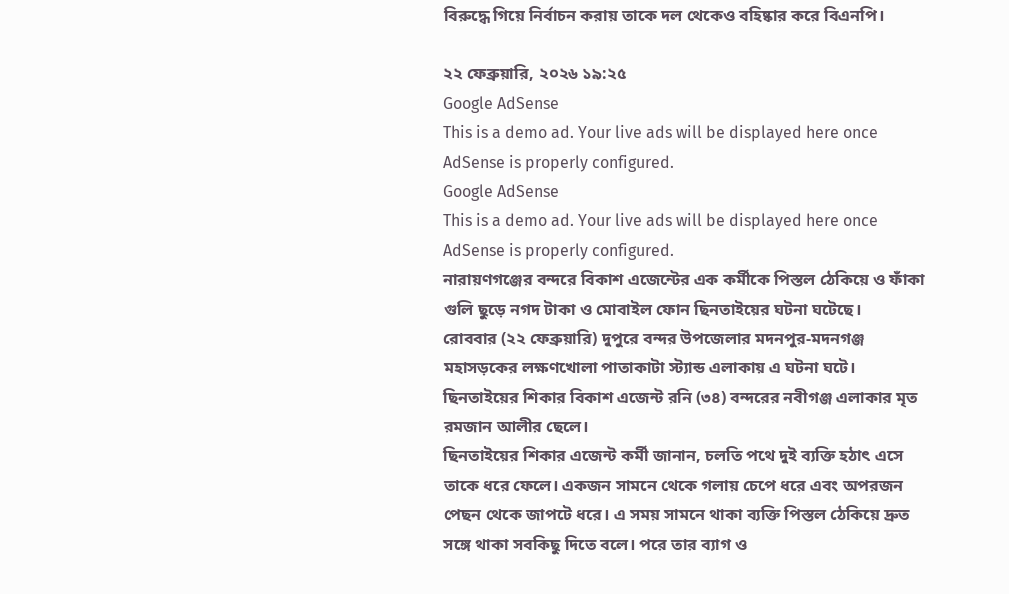বিরুদ্ধে গিয়ে নির্বাচন করায় তাকে দল থেকেও বহিষ্কার করে বিএনপি।

২২ ফেব্রুয়ারি, ২০২৬ ১৯:২৫
Google AdSense
This is a demo ad. Your live ads will be displayed here once AdSense is properly configured.
Google AdSense
This is a demo ad. Your live ads will be displayed here once AdSense is properly configured.
নারায়ণগঞ্জের বন্দরে বিকাশ এজেন্টের এক কর্মীকে পিস্তল ঠেকিয়ে ও ফাঁকা গুলি ছুড়ে নগদ টাকা ও মোবাইল ফোন ছিনতাইয়ের ঘটনা ঘটেছে।
রোববার (২২ ফেব্রুয়ারি) দুপুরে বন্দর উপজেলার মদনপুর-মদনগঞ্জ মহাসড়কের লক্ষণখোলা পাতাকাটা স্ট্যান্ড এলাকায় এ ঘটনা ঘটে। ছিনতাইয়ের শিকার বিকাশ এজেন্ট রনি (৩৪) বন্দরের নবীগঞ্জ এলাকার মৃত রমজান আলীর ছেলে।
ছিনতাইয়ের শিকার এজেন্ট কর্মী জানান, চলতি পথে দুই ব্যক্তি হঠাৎ এসে তাকে ধরে ফেলে। একজন সামনে থেকে গলায় চেপে ধরে এবং অপরজন পেছন থেকে জাপটে ধরে। এ সময় সামনে থাকা ব্যক্তি পিস্তল ঠেকিয়ে দ্রুত সঙ্গে থাকা সবকিছু দিতে বলে। পরে তার ব্যাগ ও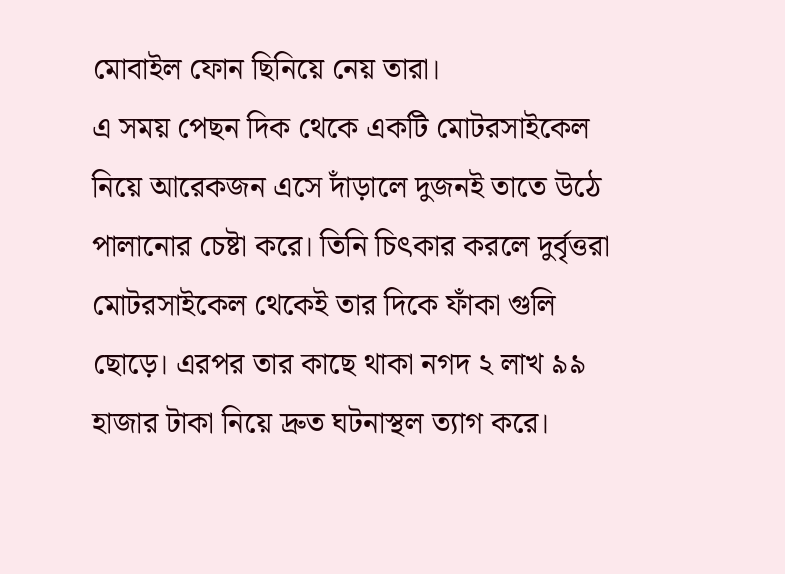মোবাইল ফোন ছিনিয়ে নেয় তারা।
এ সময় পেছন দিক থেকে একটি মোটরসাইকেল নিয়ে আরেকজন এসে দাঁড়ালে দুজনই তাতে উঠে পালানোর চেষ্টা করে। তিনি চিৎকার করলে দুর্বৃত্তরা মোটরসাইকেল থেকেই তার দিকে ফাঁকা গুলি ছোড়ে। এরপর তার কাছে থাকা নগদ ২ লাখ ৯৯ হাজার টাকা নিয়ে দ্রুত ঘটনাস্থল ত্যাগ করে।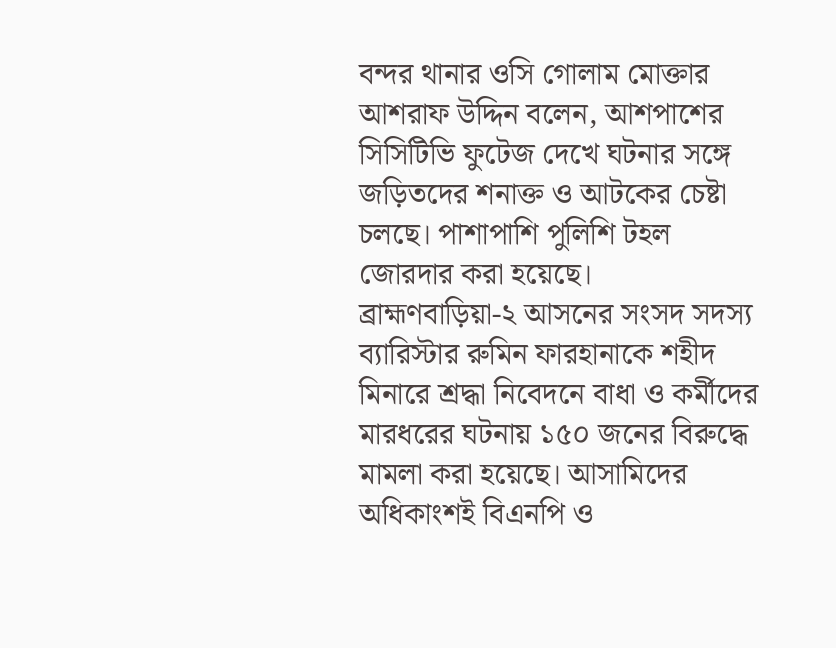বন্দর থানার ওসি গোলাম মোক্তার আশরাফ উদ্দিন বলেন, আশপাশের সিসিটিভি ফুটেজ দেখে ঘটনার সঙ্গে জড়িতদের শনাক্ত ও আটকের চেষ্টা চলছে। পাশাপাশি পুলিশি টহল জোরদার করা হয়েছে।
ব্রাহ্মণবাড়িয়া-২ আসনের সংসদ সদস্য ব্যারিস্টার রুমিন ফারহানাকে শহীদ মিনারে শ্রদ্ধা নিবেদনে বাধা ও কর্মীদের মারধরের ঘটনায় ১৫০ জনের বিরুদ্ধে মামলা করা হয়েছে। আসামিদের অধিকাংশই বিএনপি ও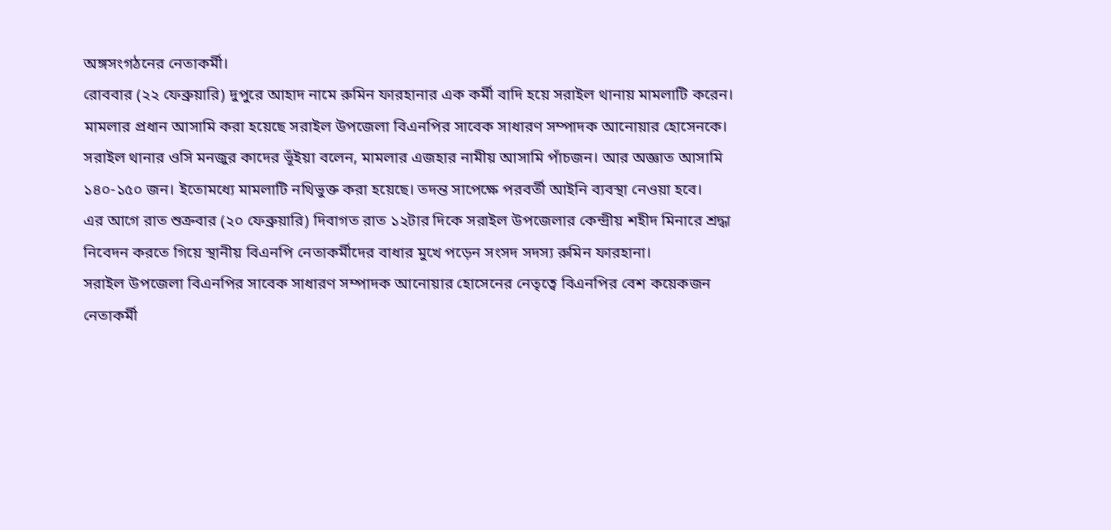অঙ্গসংগঠনের নেতাকর্মী।
রোববার (২২ ফেব্রুয়ারি) দুপুরে আহাদ নামে রুমিন ফারহানার এক কর্মী বাদি হয়ে সরাইল থানায় মামলাটি করেন। মামলার প্রধান আসামি করা হয়েছে সরাইল উপজেলা বিএনপির সাবেক সাধারণ সম্পাদক আনোয়ার হোসেনকে।
সরাইল থানার ওসি মনজুর কাদের ভূঁইয়া বলেন, মামলার এজহার নামীয় আসামি পাঁচজন। আর অজ্ঞাত আসামি ১৪০-১৫০ জন। ইতোমধ্যে মামলাটি নথিভুক্ত করা হয়েছে। তদন্ত সাপেক্ষে পরবর্তী আইনি ব্যবস্থা নেওয়া হবে।
এর আগে রাত শুক্রবার (২০ ফেব্রুয়ারি) দিবাগত রাত ১২টার দিকে সরাইল উপজেলার কেন্দ্রীয় শহীদ মিনারে শ্রদ্ধা নিবেদন করতে গিয়ে স্থানীয় বিএনপি নেতাকর্মীদের বাধার মুখে পড়েন সংসদ সদস্য রুমিন ফারহানা।
সরাইল উপজেলা বিএনপির সাবেক সাধারণ সম্পাদক আনোয়ার হোসেনের নেতৃত্বে বিএনপির বেশ কয়েকজন নেতাকর্মী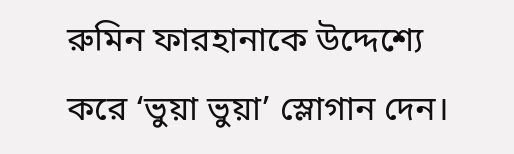রুমিন ফারহানাকে উদ্দেশ্যে করে ‘ভুয়া ভুয়া’ স্লোগান দেন।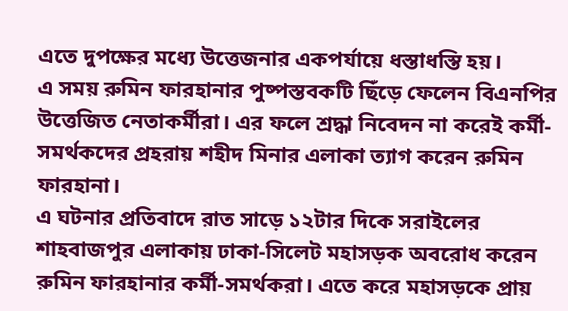এতে দুপক্ষের মধ্যে উত্তেজনার একপর্যায়ে ধস্তাধস্তি হয়।
এ সময় রুমিন ফারহানার পুষ্পস্তবকটি ছিঁড়ে ফেলেন বিএনপির উত্তেজিত নেতাকর্মীরা। এর ফলে শ্রদ্ধা নিবেদন না করেই কর্মী-সমর্থকদের প্রহরায় শহীদ মিনার এলাকা ত্যাগ করেন রুমিন ফারহানা।
এ ঘটনার প্রতিবাদে রাত সাড়ে ১২টার দিকে সরাইলের শাহবাজপুর এলাকায় ঢাকা-সিলেট মহাসড়ক অবরোধ করেন রুমিন ফারহানার কর্মী-সমর্থকরা। এতে করে মহাসড়কে প্রায়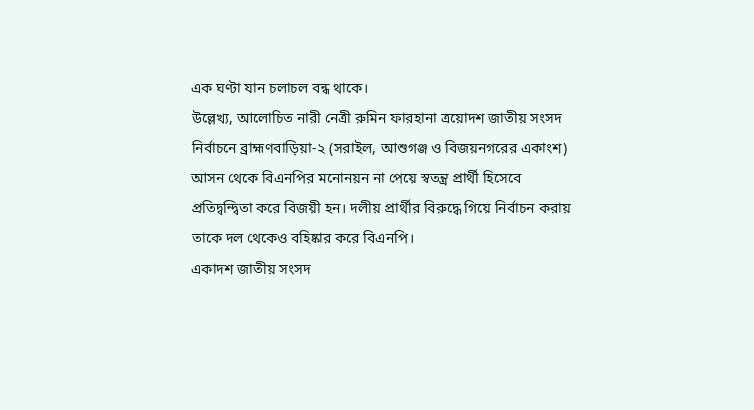এক ঘণ্টা যান চলাচল বন্ধ থাকে।
উল্লেখ্য, আলোচিত নারী নেত্রী রুমিন ফারহানা ত্রয়োদশ জাতীয় সংসদ নির্বাচনে ব্রাহ্মণবাড়িয়া-২ (সরাইল, আশুগঞ্জ ও বিজয়নগরের একাংশ) আসন থেকে বিএনপির মনোনয়ন না পেয়ে স্বতন্ত্র প্রার্থী হিসেবে প্রতিদ্বন্দ্বিতা করে বিজয়ী হন। দলীয় প্রার্থীর বিরুদ্ধে গিয়ে নির্বাচন করায় তাকে দল থেকেও বহিষ্কার করে বিএনপি।
একাদশ জাতীয় সংসদ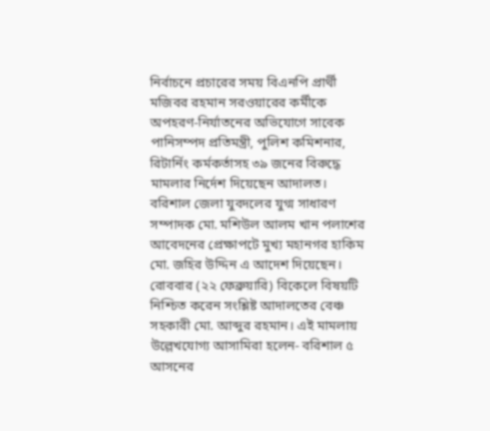নির্বাচনে প্রচারের সময় বিএনপি প্রার্থী মজিবর রহমান সরওয়ারের কর্মীকে অপহরণ-নির্যাতনের অভিযোগে সাবেক পানিসম্পদ প্রতিমন্ত্রী, পুলিশ কমিশনার, রিটার্নিং কর্মকর্তাসহ ৩৯ জনের বিরুদ্ধে মামলার নির্দেশ দিয়েছেন আদালত। বরিশাল জেলা যুবদলের যুগ্ম সাধারণ সম্পাদক মো. মশিউল আলম খান পলাশের আবেদনের প্রেক্ষাপটে মুখ্য মহানগর হাকিম মো. জহির উদ্দিন এ আদেশ দিয়েছেন।
রোববার (২২ ফেব্রুয়ারি) বিকেলে বিষয়টি নিশ্চিত করেন সংশ্লিষ্ট আদালতের বেঞ্চ সহকারী মো. আব্দুর রহমান। এই মামলায় উল্লেখযোগ্য আসামিরা হলেন- বরিশাল ৫ আসনের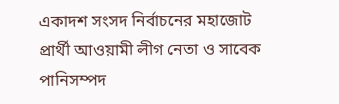একাদশ সংসদ নির্বাচনের মহাজোট প্রার্থী আওয়ামী লীগ নেতা ও সাবেক পানিসম্পদ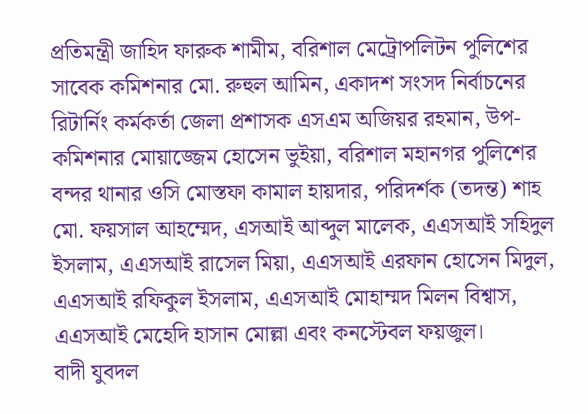প্রতিমন্ত্রী জাহিদ ফারুক শামীম, বরিশাল মেট্রোপলিটন পুলিশের সাবেক কমিশনার মো. রুহুল আমিন, একাদশ সংসদ নির্বাচনের রিটার্নিং কর্মকর্তা জেলা প্রশাসক এসএম অজিয়র রহমান, উপ-কমিশনার মোয়াজ্জেম হোসেন ভুইয়া, বরিশাল মহানগর পুলিশের বন্দর থানার ওসি মোস্তফা কামাল হায়দার, পরিদর্শক (তদন্ত) শাহ মো. ফয়সাল আহম্মেদ, এসআই আব্দুল মালেক, এএসআই সহিদুল ইসলাম, এএসআই রাসেল মিয়া, এএসআই এরফান হোসেন মিদুল, এএসআই রফিকুল ইসলাম, এএসআই মোহাম্মদ মিলন বিশ্বাস, এএসআই মেহেদি হাসান মোল্লা এবং কনস্টেবল ফয়জুল।
বাদী যুবদল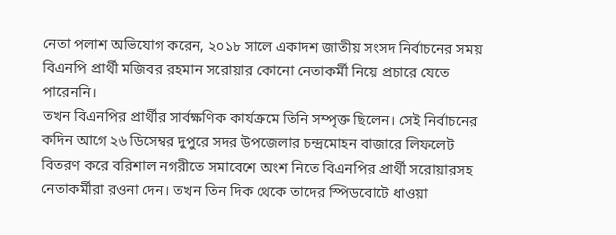নেতা পলাশ অভিযোগ করেন, ২০১৮ সালে একাদশ জাতীয় সংসদ নির্বাচনের সময় বিএনপি প্রার্থী মজিবর রহমান সরোয়ার কোনো নেতাকর্মী নিয়ে প্রচারে যেতে পারেননি।
তখন বিএনপির প্রার্থীর সার্বক্ষণিক কার্যক্রমে তিনি সম্পৃক্ত ছিলেন। সেই নির্বাচনের কদিন আগে ২৬ ডিসেম্বর দুপুরে সদর উপজেলার চন্দ্রমোহন বাজারে লিফলেট বিতরণ করে বরিশাল নগরীতে সমাবেশে অংশ নিতে বিএনপির প্রার্থী সরোয়ারসহ নেতাকর্মীরা রওনা দেন। তখন তিন দিক থেকে তাদের স্পিডবোটে ধাওয়া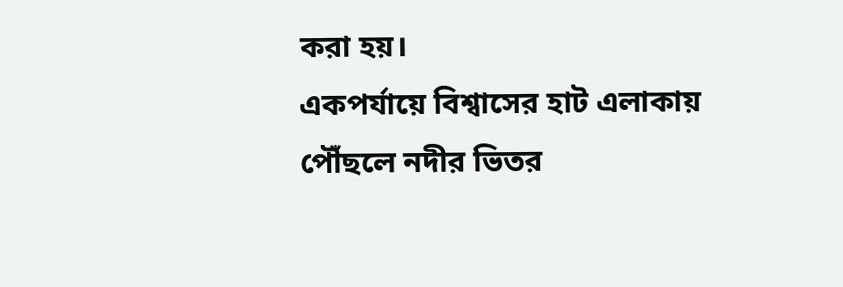করা হয়।
একপর্যায়ে বিশ্বাসের হাট এলাকায় পৌঁছলে নদীর ভিতর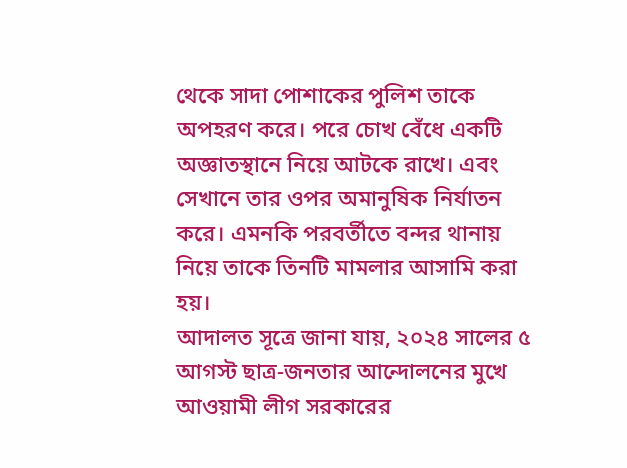থেকে সাদা পোশাকের পুলিশ তাকে অপহরণ করে। পরে চোখ বেঁধে একটি অজ্ঞাতস্থানে নিয়ে আটকে রাখে। এবং সেখানে তার ওপর অমানুষিক নির্যাতন করে। এমনকি পরবর্তীতে বন্দর থানায় নিয়ে তাকে তিনটি মামলার আসামি করা হয়।
আদালত সূত্রে জানা যায়, ২০২৪ সালের ৫ আগস্ট ছাত্র-জনতার আন্দোলনের মুখে আওয়ামী লীগ সরকারের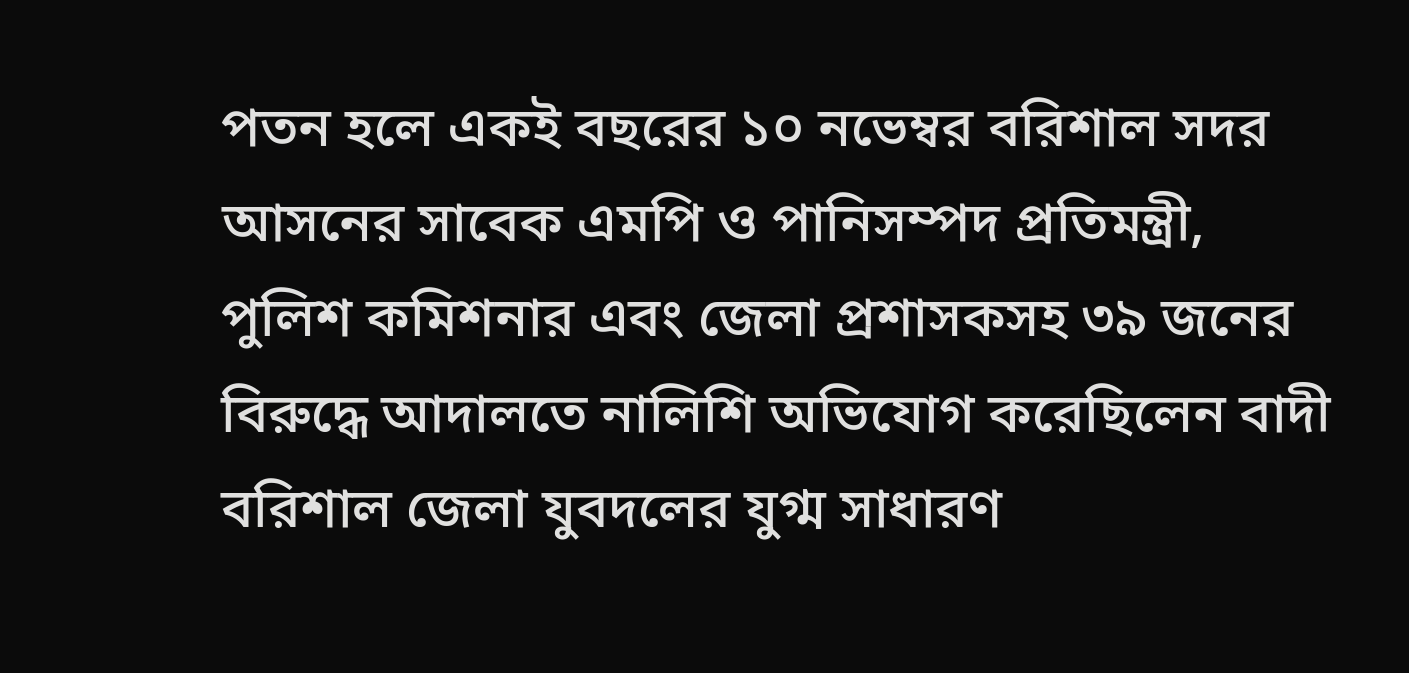পতন হলে একই বছরের ১০ নভেম্বর বরিশাল সদর আসনের সাবেক এমপি ও পানিসম্পদ প্রতিমন্ত্রী, পুলিশ কমিশনার এবং জেলা প্রশাসকসহ ৩৯ জনের বিরুদ্ধে আদালতে নালিশি অভিযোগ করেছিলেন বাদী বরিশাল জেলা যুবদলের যুগ্ম সাধারণ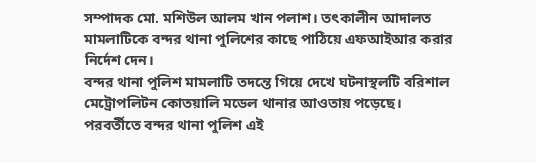সম্পাদক মো. মশিউল আলম খান পলাশ। তৎকালীন আদালত মামলাটিকে বন্দর থানা পুলিশের কাছে পাঠিয়ে এফআইআর করার নির্দেশ দেন।
বন্দর থানা পুলিশ মামলাটি তদন্তে গিয়ে দেখে ঘটনাস্থলটি বরিশাল মেট্রোপলিটন কোতয়ালি মডেল থানার আওতায় পড়েছে। পরবর্তীতে বন্দর থানা পুলিশ এই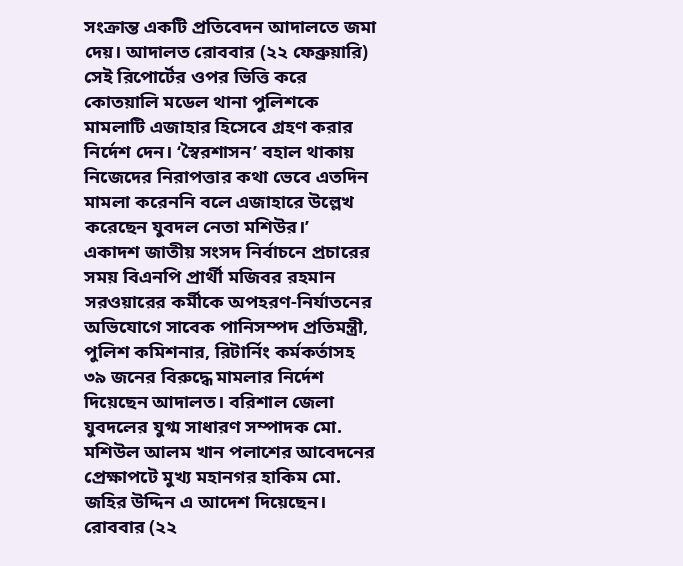সংক্রান্ত একটি প্রতিবেদন আদালতে জমা দেয়। আদালত রোববার (২২ ফেব্রুয়ারি) সেই রিপোর্টের ওপর ভিত্তি করে কোতয়ালি মডেল থানা পুলিশকে মামলাটি এজাহার হিসেবে গ্রহণ করার নির্দেশ দেন। ‘স্বৈরশাসন’ বহাল থাকায় নিজেদের নিরাপত্তার কথা ভেবে এতদিন মামলা করেননি বলে এজাহারে উল্লেখ করেছেন যুবদল নেতা মশিউর।’
একাদশ জাতীয় সংসদ নির্বাচনে প্রচারের সময় বিএনপি প্রার্থী মজিবর রহমান সরওয়ারের কর্মীকে অপহরণ-নির্যাতনের অভিযোগে সাবেক পানিসম্পদ প্রতিমন্ত্রী, পুলিশ কমিশনার, রিটার্নিং কর্মকর্তাসহ ৩৯ জনের বিরুদ্ধে মামলার নির্দেশ দিয়েছেন আদালত। বরিশাল জেলা যুবদলের যুগ্ম সাধারণ সম্পাদক মো. মশিউল আলম খান পলাশের আবেদনের প্রেক্ষাপটে মুখ্য মহানগর হাকিম মো. জহির উদ্দিন এ আদেশ দিয়েছেন।
রোববার (২২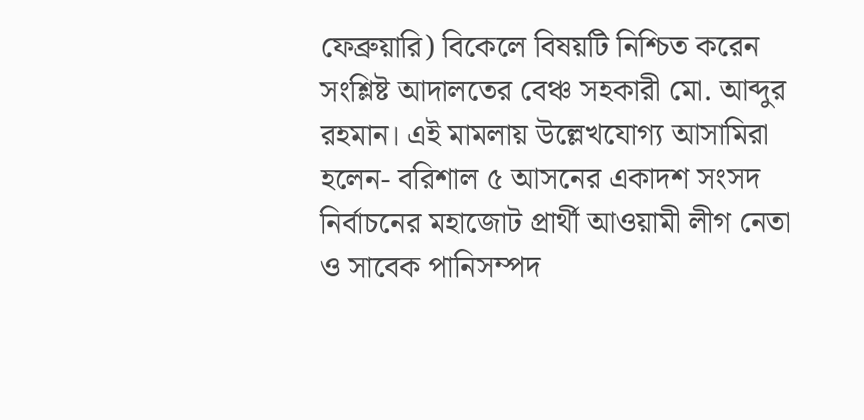ফেব্রুয়ারি) বিকেলে বিষয়টি নিশ্চিত করেন সংশ্লিষ্ট আদালতের বেঞ্চ সহকারী মো. আব্দুর রহমান। এই মামলায় উল্লেখযোগ্য আসামিরা হলেন- বরিশাল ৫ আসনের একাদশ সংসদ নির্বাচনের মহাজোট প্রার্থী আওয়ামী লীগ নেতা ও সাবেক পানিসম্পদ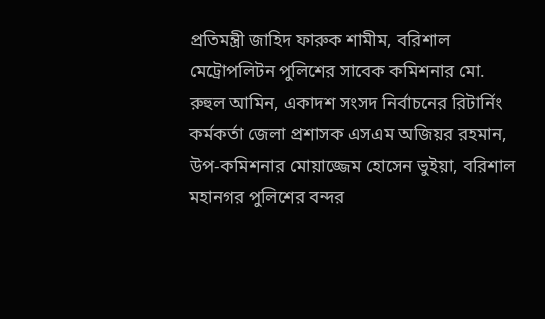প্রতিমন্ত্রী জাহিদ ফারুক শামীম, বরিশাল মেট্রোপলিটন পুলিশের সাবেক কমিশনার মো. রুহুল আমিন, একাদশ সংসদ নির্বাচনের রিটার্নিং কর্মকর্তা জেলা প্রশাসক এসএম অজিয়র রহমান, উপ-কমিশনার মোয়াজ্জেম হোসেন ভুইয়া, বরিশাল মহানগর পুলিশের বন্দর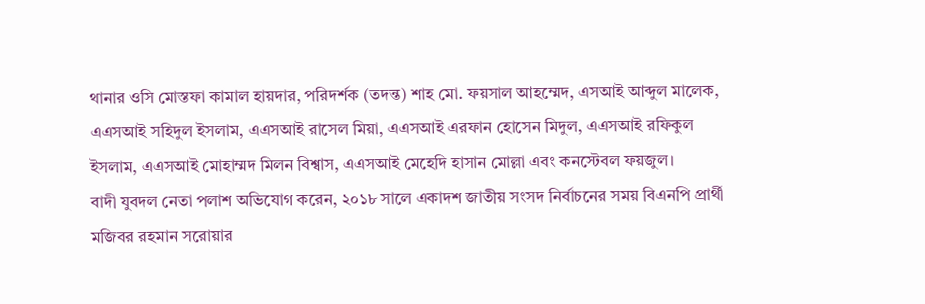থানার ওসি মোস্তফা কামাল হায়দার, পরিদর্শক (তদন্ত) শাহ মো. ফয়সাল আহম্মেদ, এসআই আব্দুল মালেক, এএসআই সহিদুল ইসলাম, এএসআই রাসেল মিয়া, এএসআই এরফান হোসেন মিদুল, এএসআই রফিকুল ইসলাম, এএসআই মোহাম্মদ মিলন বিশ্বাস, এএসআই মেহেদি হাসান মোল্লা এবং কনস্টেবল ফয়জুল।
বাদী যুবদল নেতা পলাশ অভিযোগ করেন, ২০১৮ সালে একাদশ জাতীয় সংসদ নির্বাচনের সময় বিএনপি প্রার্থী মজিবর রহমান সরোয়ার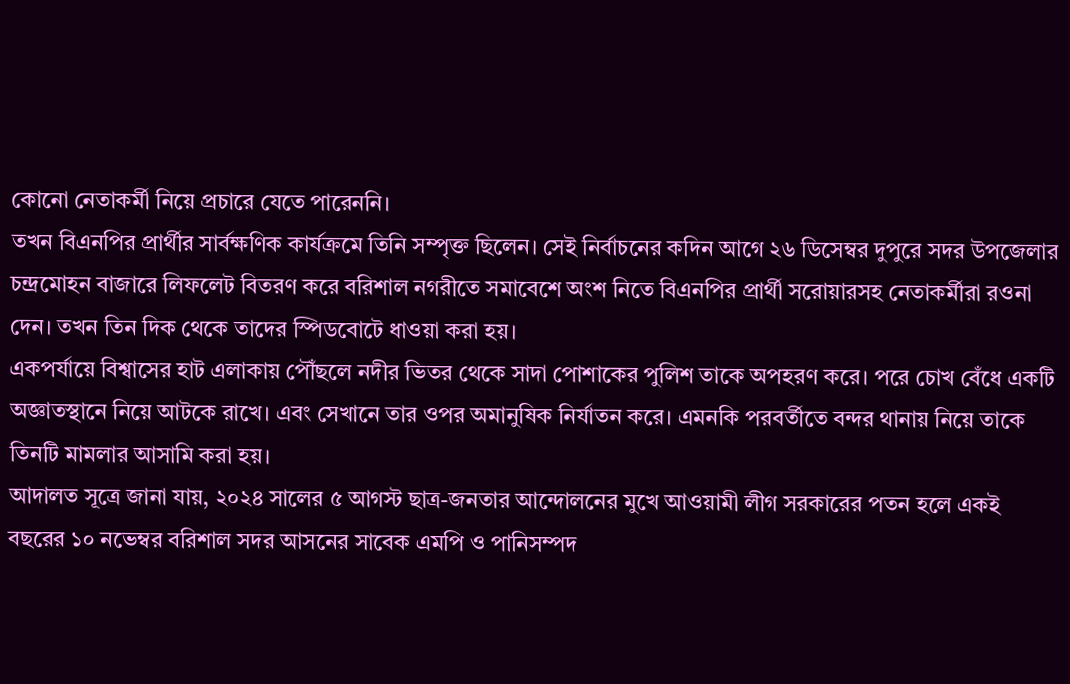কোনো নেতাকর্মী নিয়ে প্রচারে যেতে পারেননি।
তখন বিএনপির প্রার্থীর সার্বক্ষণিক কার্যক্রমে তিনি সম্পৃক্ত ছিলেন। সেই নির্বাচনের কদিন আগে ২৬ ডিসেম্বর দুপুরে সদর উপজেলার চন্দ্রমোহন বাজারে লিফলেট বিতরণ করে বরিশাল নগরীতে সমাবেশে অংশ নিতে বিএনপির প্রার্থী সরোয়ারসহ নেতাকর্মীরা রওনা দেন। তখন তিন দিক থেকে তাদের স্পিডবোটে ধাওয়া করা হয়।
একপর্যায়ে বিশ্বাসের হাট এলাকায় পৌঁছলে নদীর ভিতর থেকে সাদা পোশাকের পুলিশ তাকে অপহরণ করে। পরে চোখ বেঁধে একটি অজ্ঞাতস্থানে নিয়ে আটকে রাখে। এবং সেখানে তার ওপর অমানুষিক নির্যাতন করে। এমনকি পরবর্তীতে বন্দর থানায় নিয়ে তাকে তিনটি মামলার আসামি করা হয়।
আদালত সূত্রে জানা যায়, ২০২৪ সালের ৫ আগস্ট ছাত্র-জনতার আন্দোলনের মুখে আওয়ামী লীগ সরকারের পতন হলে একই বছরের ১০ নভেম্বর বরিশাল সদর আসনের সাবেক এমপি ও পানিসম্পদ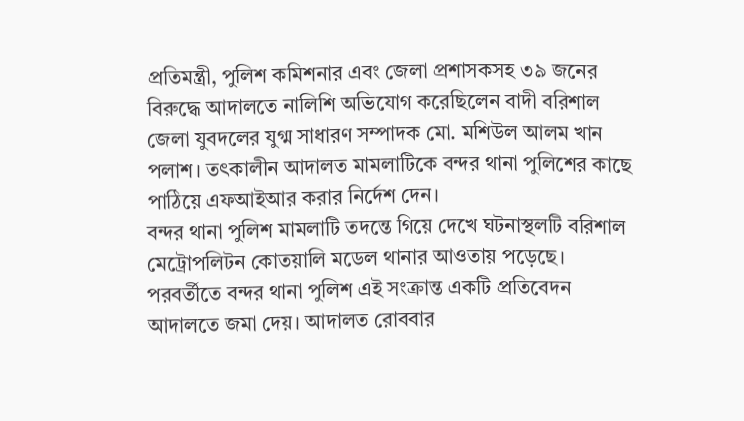প্রতিমন্ত্রী, পুলিশ কমিশনার এবং জেলা প্রশাসকসহ ৩৯ জনের বিরুদ্ধে আদালতে নালিশি অভিযোগ করেছিলেন বাদী বরিশাল জেলা যুবদলের যুগ্ম সাধারণ সম্পাদক মো. মশিউল আলম খান পলাশ। তৎকালীন আদালত মামলাটিকে বন্দর থানা পুলিশের কাছে পাঠিয়ে এফআইআর করার নির্দেশ দেন।
বন্দর থানা পুলিশ মামলাটি তদন্তে গিয়ে দেখে ঘটনাস্থলটি বরিশাল মেট্রোপলিটন কোতয়ালি মডেল থানার আওতায় পড়েছে। পরবর্তীতে বন্দর থানা পুলিশ এই সংক্রান্ত একটি প্রতিবেদন আদালতে জমা দেয়। আদালত রোববার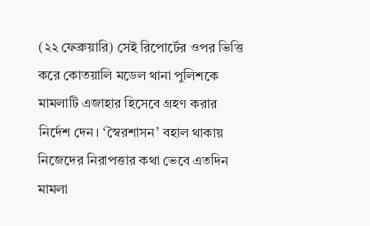(২২ ফেব্রুয়ারি) সেই রিপোর্টের ওপর ভিত্তি করে কোতয়ালি মডেল থানা পুলিশকে মামলাটি এজাহার হিসেবে গ্রহণ করার নির্দেশ দেন। ‘স্বৈরশাসন’ বহাল থাকায় নিজেদের নিরাপত্তার কথা ভেবে এতদিন মামলা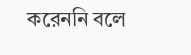করেননি বলে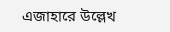এজাহারে উল্লেখ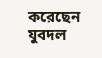করেছেন যুবদল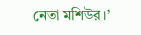নেতা মশিউর।’